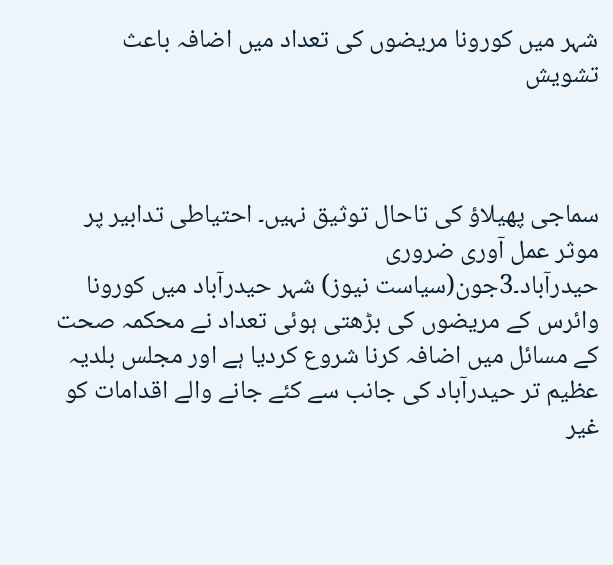شہر میں کورونا مریضوں کی تعداد میں اضافہ باعث تشویش



سماجی پھیلاؤ کی تاحال توثیق نہیں۔ احتیاطی تدابیر پر موثر عمل آوری ضروری
حیدرآباد۔3جون(سیاست نیوز) شہر حیدرآباد میں کورونا وائرس کے مریضوں کی بڑھتی ہوئی تعداد نے محکمہ صحت کے مسائل میں اضافہ کرنا شروع کردیا ہے اور مجلس بلدیہ عظیم تر حیدرآباد کی جانب سے کئے جانے والے اقدامات کو غیر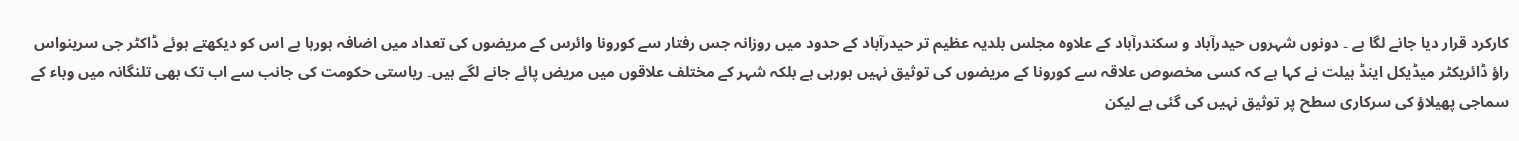کارکرد قرار دیا جانے لگا ہے ۔ دونوں شہروں حیدرآباد و سکندرآباد کے علاوہ مجلس بلدیہ عظیم تر حیدرآباد کے حدود میں روزانہ جس رفتار سے کورونا وائرس کے مریضوں کی تعداد میں اضافہ ہورہا ہے اس کو دیکھتے ہوئے ڈاکٹر جی سرینواس راؤ ڈائریکٹر میڈیکل اینڈ ہیلت نے کہا ہے کہ کسی مخصوص علاقہ سے کورونا کے مریضوں کی توثیق نہیں ہورہی ہے بلکہ شہر کے مختلف علاقوں میں مریض پائے جانے لگے ہیں۔ ریاستی حکومت کی جانب سے اب تک بھی تلنگانہ میں وباء کے سماجی پھیلاؤ کی سرکاری سطح پر توثیق نہیں کی گئی ہے لیکن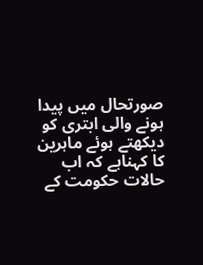صورتحال میں پیدا ہونے والی ابتری کو دیکھتے ہوئے ماہرین کا کہناہے کہ اب حالات حکومت کے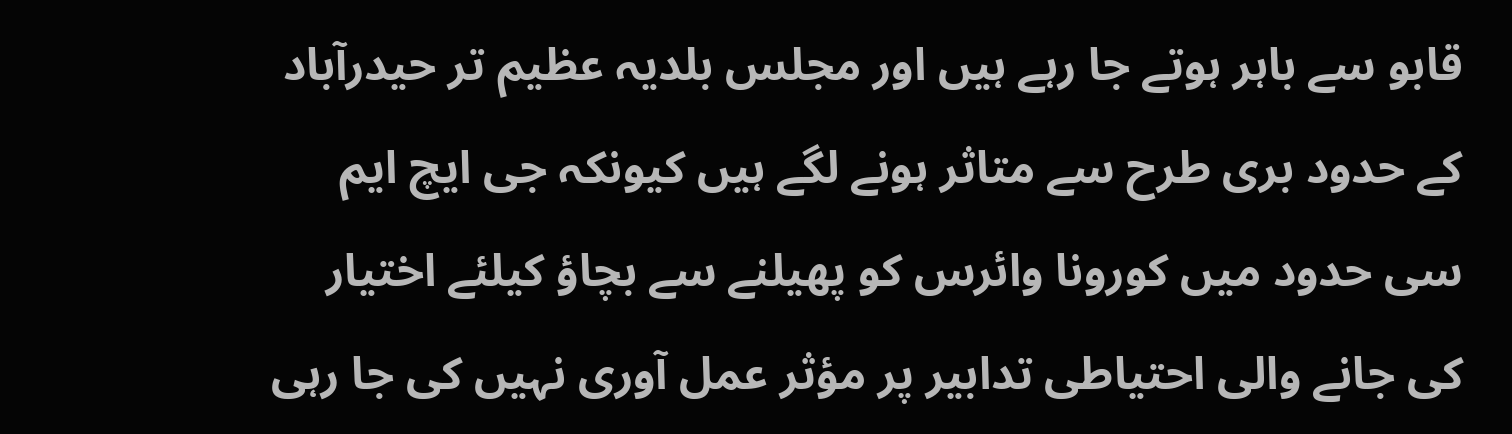قابو سے باہر ہوتے جا رہے ہیں اور مجلس بلدیہ عظیم تر حیدرآباد کے حدود بری طرح سے متاثر ہونے لگے ہیں کیونکہ جی ایچ ایم سی حدود میں کورونا وائرس کو پھیلنے سے بچاؤ کیلئے اختیار کی جانے والی احتیاطی تدابیر پر مؤثر عمل آوری نہیں کی جا رہی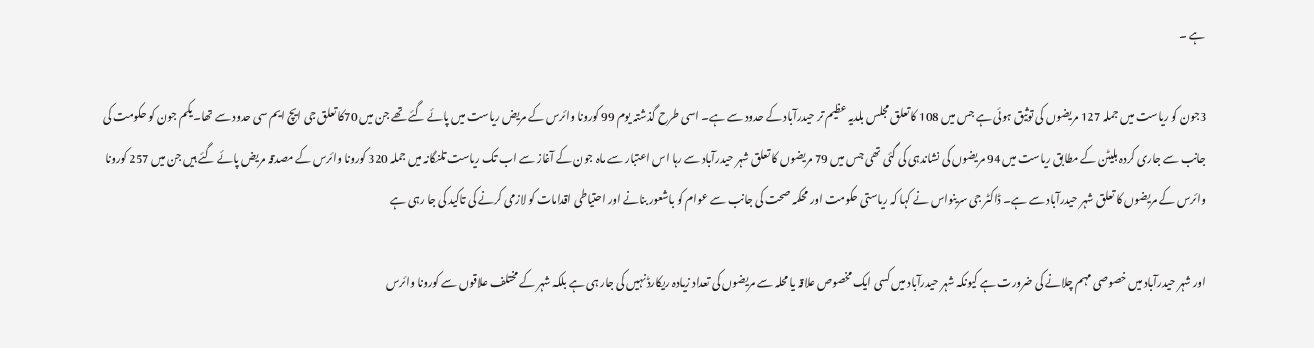ہے ۔

3جون کو ریاست میں جملہ 127 مریضوں کی توثیق ہوئی ہے جس میں 108 کا تعلق مجلس بلدیہ عظیم تر حیدرآباد کے حدود سے ہے۔ اسی طرح گذشتہ یوم 99 کورونا وائرس کے مریض ریاست میں پائے گئے تھے جن میں 70کا تعلق جی ایچ ایم سی حدود سے تھا۔یکم جون کو حکومت کی جانب سے جاری کردہ بلیٹن کے مطابق ریاست میں 94 مریضوں کی نشاندہی کی گئی تھی جس میں 79 مریضوں کا تعلق شہر حیدرآباد سے رہا اس اعتبار سے ماہ جون کے آغاز سے اب تک ریاست تلنگانہ میں جملہ 320 کورونا وائرس کے مصدقہ مریض پائے گئے ہیں جن میں 257 کورونا وائرس کے مریضوں کا تعلق شہر حیدرآباد سے ہے۔ ڈاکٹر جی سرینواس نے کہا کہ ریاستی حکومت اور محکمہ صحت کی جانب سے عوام کو باشعور بنانے اور احتیاطی اقدامات کو لازمی کرنے کی تاکید کی جا رہی ہے

اور شہر حیدرآباد میں خصوصی مہم چلانے کی ضرورت ہے کیونکہ شہر حیدرآباد میں کسی ایک مخصوص علاقہ یا محلہ سے مریضوں کی تعداد زیادہ ریکارڈ نہیں کی جار ہی ہے بلکہ شہر کے مختلف علاقوں سے کورونا وائرس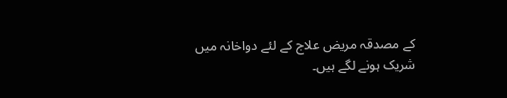کے مصدقہ مریض علاج کے لئے دواخانہ میں شریک ہونے لگے ہیں۔